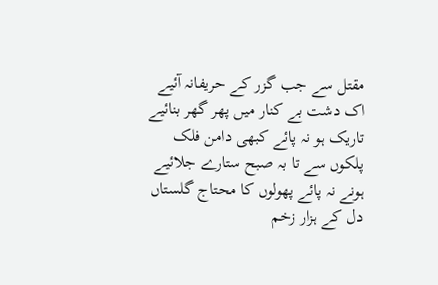مقتل سے جب گزر کے حریفانہ آئیے
اک دشت بے کنار میں پھر گھر بنائیے
تاریک ہو نہ پائے کبھی دامن فلک
پلکوں سے تا بہ صبح ستارے جلائیے
ہونے نہ پائے پھولوں کا محتاج گلستاں
دل کے ہزار زخم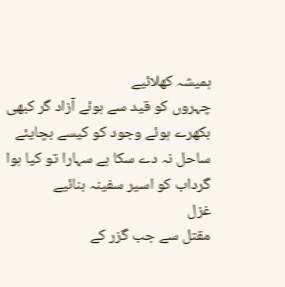ہمیشہ کھلائیے
چہروں کو قید سے ہوئے آزاد گر کبھی
بکھرے ہوئے وجود کو کیسے بچایئے
ساحل نہ دے سکا ہے سہارا تو کیا ہوا
گرداب کو اسیر سفینہ بنائیے
غزل
مقتل سے جب گزر کے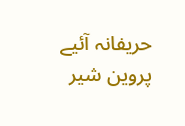حریفانہ آئیے
پروین شیر